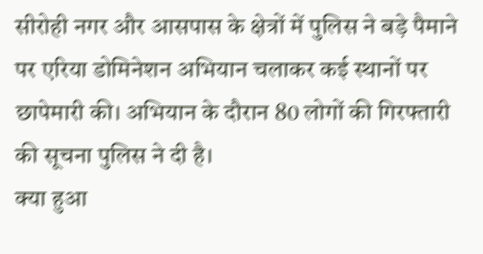सीरोही नगर और आसपास के क्षेत्रों में पुलिस ने बड़े पैमाने पर एरिया डोमिनेशन अभियान चलाकर कई स्थानों पर छापेमारी की। अभियान के दौरान 80 लोगों की गिरफ्तारी की सूचना पुलिस ने दी है।
क्या हुआ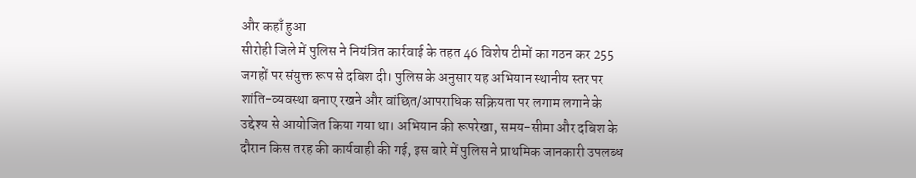और कहाँ हुआ
सीरोही जिले में पुलिस ने नियंत्रित कार्रवाई के तहत 46 विशेष टीमों का गठन कर 255 जगहों पर संयुक्त रूप से दबिश दी। पुलिस के अनुसार यह अभियान स्थानीय स्तर पर शांति-व्यवस्था बनाए रखने और वांछित/आपराधिक सक्रियता पर लगाम लगाने के उद्देश्य से आयोजित किया गया था। अभियान की रूपरेखा, समय-सीमा और दबिश के दौरान किस तरह की कार्यवाही की गई, इस बारे में पुलिस ने प्राथमिक जानकारी उपलब्ध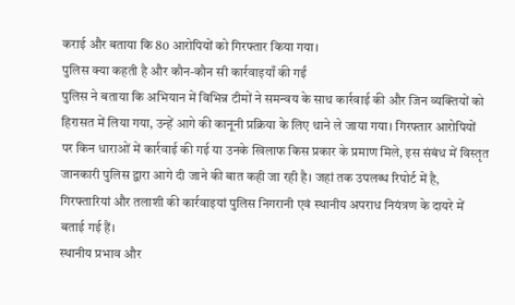कराई और बताया कि 80 आरोपियों को गिरफ्तार किया गया।
पुलिस क्या कहती है और कौन-कौन सी कार्रवाइयाँ की गईं
पुलिस ने बताया कि अभियान में विभिन्न टीमों ने समन्वय के साथ कार्रवाई की और जिन व्यक्तियों को हिरासत में लिया गया, उन्हें आगे की कानूनी प्रक्रिया के लिए थाने ले जाया गया। गिरफ्तार आरोपियों पर किन धाराओं में कार्रवाई की गई या उनके खिलाफ किस प्रकार के प्रमाण मिले, इस संबंध में विस्तृत जानकारी पुलिस द्वारा आगे दी जाने की बात कही जा रही है। जहां तक उपलब्ध रिपोर्ट में है, गिरफ्तारियां और तलाशी की कार्रवाइयां पुलिस निगरानी एवं स्थानीय अपराध नियंत्रण के दायरे में बताई गई हैं।
स्थानीय प्रभाव और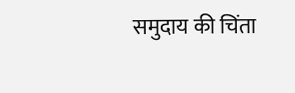समुदाय की चिंता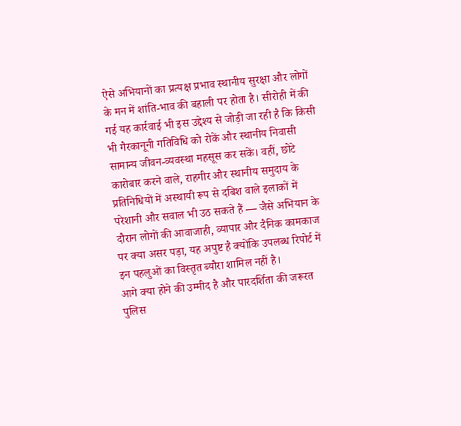ऐसे अभियानों का प्रत्यक्ष प्रभाव स्थानीय सुरक्षा और लोगों के मन में शांति-भाव की बहाली पर होता है। सीरोही में की गई यह कार्रवाई भी इस उद्देश्य से जोड़ी जा रही है कि किसी भी गैरकानूनी गतिविधि को रोकें और स्थानीय निवासी सामान्य जीवन-व्यवस्था महसूस कर सकें। वहीं, छोटे कारोबार करने वाले, राहगीर और स्थानीय समुदाय के प्रतिनिधियों में अस्थायी रूप से दबिश वाले इलाकों में परेशानी और सवाल भी उठ सकते हैं — जैसे अभियान के दौरान लोगों की आवाजाही, व्यापार और दैनिक कामकाज पर क्या असर पड़ा, यह अपुष्ट है क्योंकि उपलब्ध रिपोर्ट में इन पहलुओं का विस्तृत ब्यौरा शामिल नहीं है।
आगे क्या होने की उम्मीद है और पारदर्शिता की जरूरत
पुलिस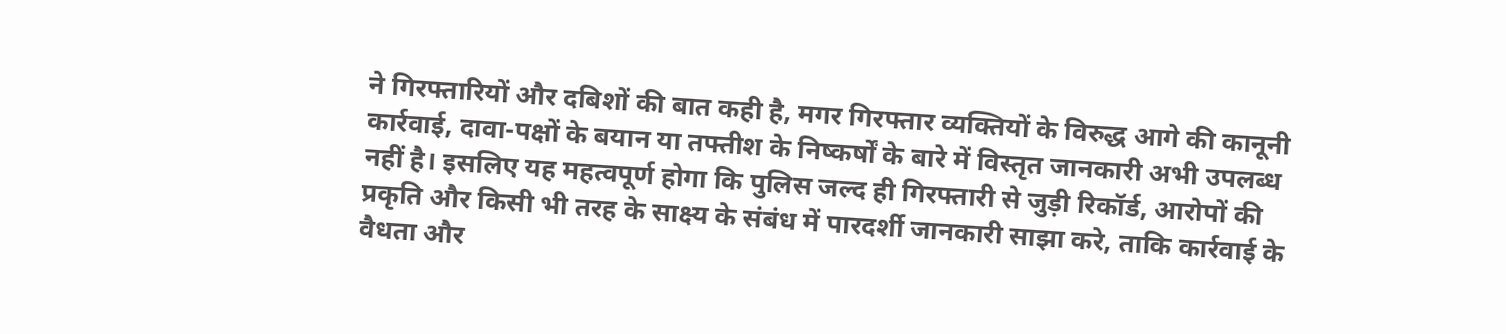ने गिरफ्तारियों और दबिशों की बात कही है, मगर गिरफ्तार व्यक्तियों के विरुद्ध आगे की कानूनी कार्रवाई, दावा-पक्षों के बयान या तफ्तीश के निष्कर्षों के बारे में विस्तृत जानकारी अभी उपलब्ध नहीं है। इसलिए यह महत्वपूर्ण होगा कि पुलिस जल्द ही गिरफ्तारी से जुड़ी रिकॉर्ड, आरोपों की प्रकृति और किसी भी तरह के साक्ष्य के संबंध में पारदर्शी जानकारी साझा करे, ताकि कार्रवाई के वैधता और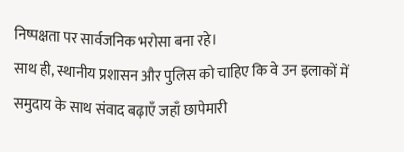निष्पक्षता पर सार्वजनिक भरोसा बना रहे।
साथ ही, स्थानीय प्रशासन और पुलिस को चाहिए कि वे उन इलाकों में समुदाय के साथ संवाद बढ़ाएँ जहाँ छापेमारी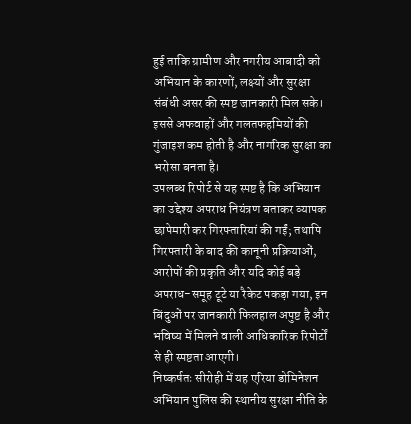हुई ताकि ग्रामीण और नगरीय आबादी को अभियान के कारणों, लक्ष्यों और सुरक्षा संबंधी असर की स्पष्ट जानकारी मिल सके। इससे अफवाहों और गलतफहमियों की गुंजाइश कम होती है और नागरिक सुरक्षा का भरोसा बनता है।
उपलब्ध रिपोर्ट से यह स्पष्ट है कि अभियान का उद्देश्य अपराध नियंत्रण बताकर व्यापक छापेमारी कर गिरफ्तारियां की गईं; तथापि गिरफ्तारी के बाद की कानूनी प्रक्रियाओं, आरोपों की प्रकृति और यदि कोई बड़े अपराध-समूह टूटे या रैकेट पकड़ा गया, इन बिंदुओं पर जानकारी फिलहाल अपुष्ट है और भविष्य में मिलने वाली आधिकारिक रिपोर्टों से ही स्पष्टता आएगी।
निष्कर्षतः सीरोही में यह एरिया डोमिनेशन अभियान पुलिस की स्थानीय सुरक्षा नीति के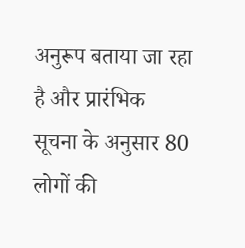अनुरूप बताया जा रहा है और प्रारंभिक सूचना के अनुसार 80 लोगों की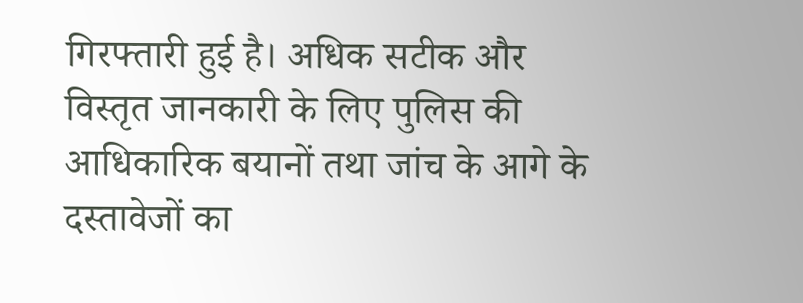गिरफ्तारी हुई है। अधिक सटीक और विस्तृत जानकारी के लिए पुलिस की आधिकारिक बयानों तथा जांच के आगे के दस्तावेजों का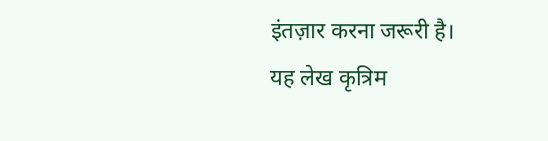इंतज़ार करना जरूरी है।
यह लेख कृत्रिम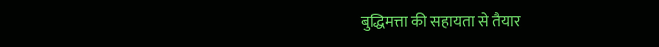बुद्धिमत्ता की सहायता से तैयार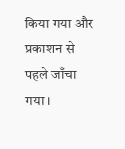किया गया और प्रकाशन से पहले जाँचा गया।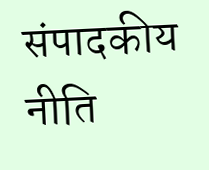संपादकीय नीति